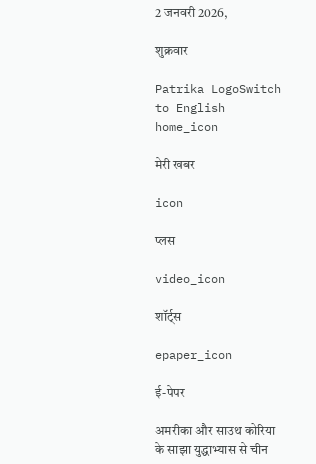2 जनवरी 2026,

शुक्रवार

Patrika LogoSwitch to English
home_icon

मेरी खबर

icon

प्लस

video_icon

शॉर्ट्स

epaper_icon

ई-पेपर

अमरीका और साउथ कोरिया के साझा युद्धाभ्यास से चीन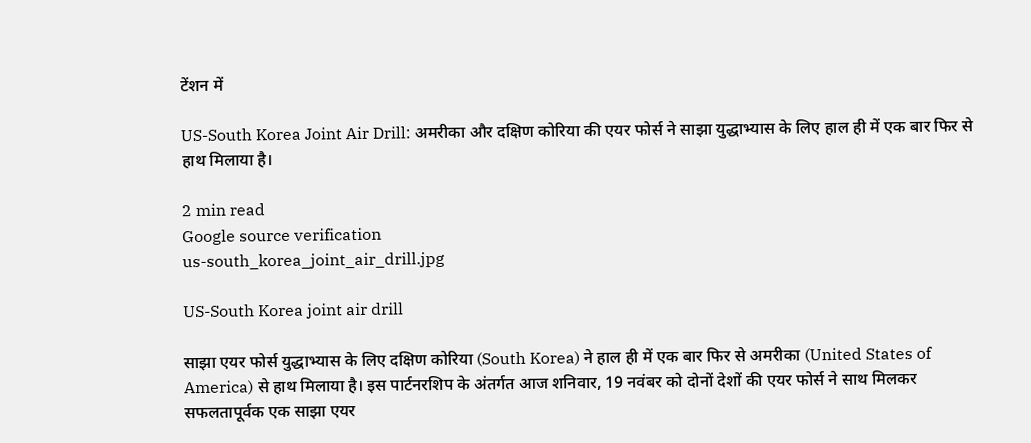टेंशन में

US-South Korea Joint Air Drill: अमरीका और दक्षिण कोरिया की एयर फोर्स ने साझा युद्धाभ्यास के लिए हाल ही में एक बार फिर से हाथ मिलाया है।

2 min read
Google source verification
us-south_korea_joint_air_drill.jpg

US-South Korea joint air drill

साझा एयर फोर्स युद्धाभ्यास के लिए दक्षिण कोरिया (South Korea) ने हाल ही में एक बार फिर से अमरीका (United States of America) से हाथ मिलाया है। इस पार्टनरशिप के अंतर्गत आज शनिवार, 19 नवंबर को दोनों देशों की एयर फोर्स ने साथ मिलकर सफलतापूर्वक एक साझा एयर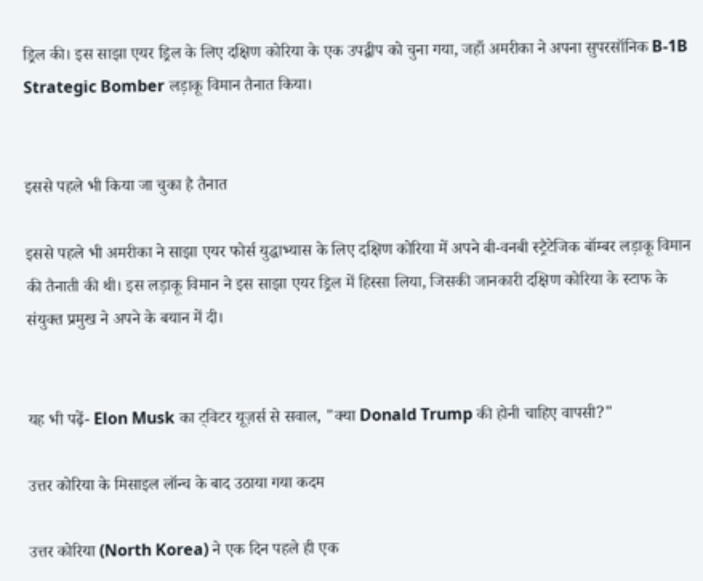ड्रिल की। इस साझा एयर ड्रिल के लिए दक्षिण कोरिया के एक उपद्वीप को चुना गया, जहाँ अमरीका ने अपना सुपरसॉनिक B-1B Strategic Bomber लड़ाकू विमान तैनात किया।


इससे पहले भी किया जा चुका है तैनात

इससे पहले भी अमरीका ने साझा एयर फोर्स युद्धाभ्यास के लिए दक्षिण कोरिया में अपने बी-वनबी स्ट्रैटेजिक बॉम्बर लड़ाकू विमान की तैनाती की थी। इस लड़ाकू विमान ने इस साझा एयर ड्रिल में हिस्सा लिया, जिसकी जानकारी दक्षिण कोरिया के स्टाफ के संयुक्त प्रमुख ने अपने के बयान में दी।


यह भी पढ़ें- Elon Musk का ट्विटर यूज़र्स से सवाल, "क्या Donald Trump की होनी चाहिए वापसी?"

उत्तर कोरिया के मिसाइल लॉन्च के बाद उठाया गया कदम

उत्तर कोरिया (North Korea) ने एक दिन पहले ही एक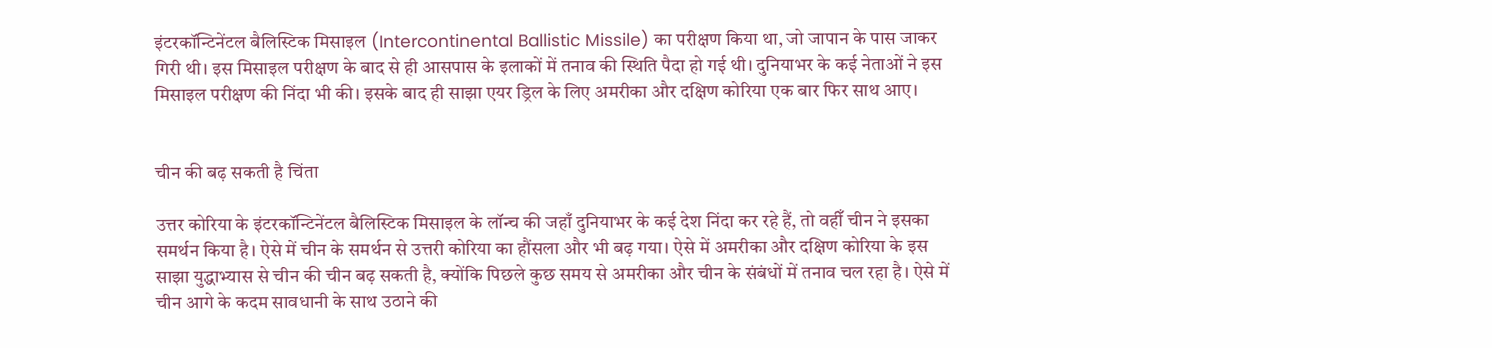इंटरकॉन्टिनेंटल बैलिस्टिक मिसाइल (Intercontinental Ballistic Missile) का परीक्षण किया था, जो जापान के पास जाकर गिरी थी। इस मिसाइल परीक्षण के बाद से ही आसपास के इलाकों में तनाव की स्थिति पैदा हो गई थी। दुनियाभर के कई नेताओं ने इस मिसाइल परीक्षण की निंदा भी की। इसके बाद ही साझा एयर ड्रिल के लिए अमरीका और दक्षिण कोरिया एक बार फिर साथ आए।


चीन की बढ़ सकती है चिंता

उत्तर कोरिया के इंटरकॉन्टिनेंटल बैलिस्टिक मिसाइल के लॉन्च की जहाँ दुनियाभर के कई देश निंदा कर रहे हैं, तो वहीँ चीन ने इसका समर्थन किया है। ऐसे में चीन के समर्थन से उत्तरी कोरिया का हौंसला और भी बढ़ गया। ऐसे में अमरीका और दक्षिण कोरिया के इस साझा युद्धाभ्यास से चीन की चीन बढ़ सकती है, क्योंकि पिछले कुछ समय से अमरीका और चीन के संबंधों में तनाव चल रहा है। ऐसे में चीन आगे के कदम सावधानी के साथ उठाने की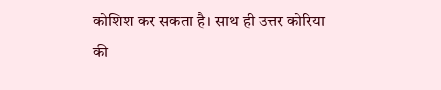कोशिश कर सकता है। साथ ही उत्तर कोरिया की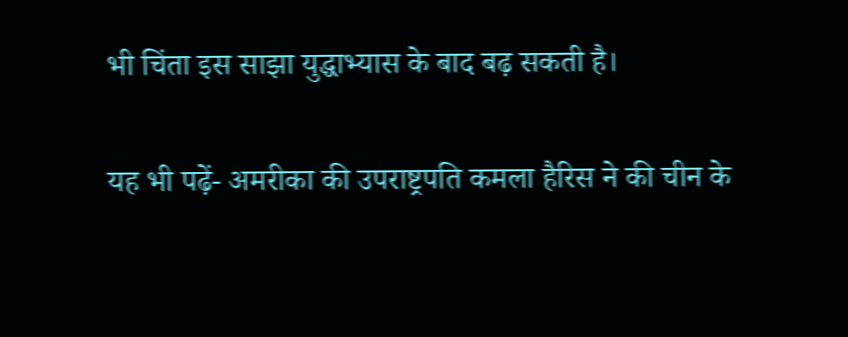भी चिंता इस साझा युद्धाभ्यास के बाद बढ़ सकती है।

यह भी पढ़ें- अमरीका की उपराष्ट्रपति कमला हैरिस ने की चीन के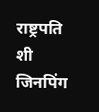राष्ट्रपति शी जिनपिंग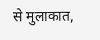से मुलाकात,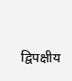द्विपक्षीय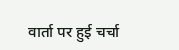वार्ता पर हुई चर्चा